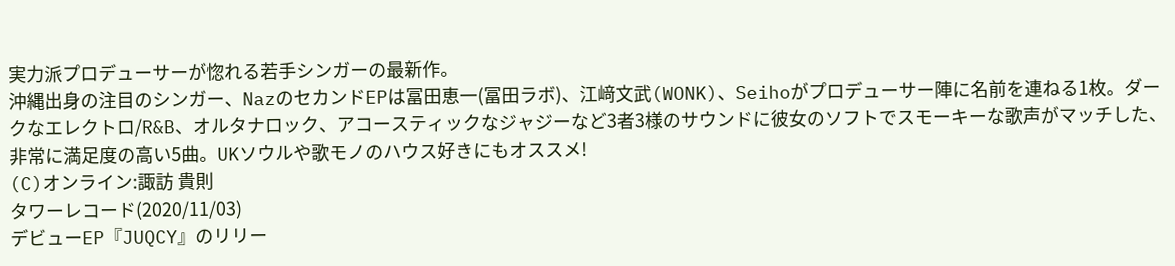実力派プロデューサーが惚れる若手シンガーの最新作。
沖縄出身の注目のシンガー、NazのセカンドEPは冨田恵一(冨田ラボ)、江﨑文武(WONK)、Seihoがプロデューサー陣に名前を連ねる1枚。ダークなエレクトロ/R&B、オルタナロック、アコースティックなジャジーなど3者3様のサウンドに彼女のソフトでスモーキーな歌声がマッチした、非常に満足度の高い5曲。UKソウルや歌モノのハウス好きにもオススメ!
(C)オンライン:諏訪 貴則
タワーレコード(2020/11/03)
デビューEP『JUQCY』のリリー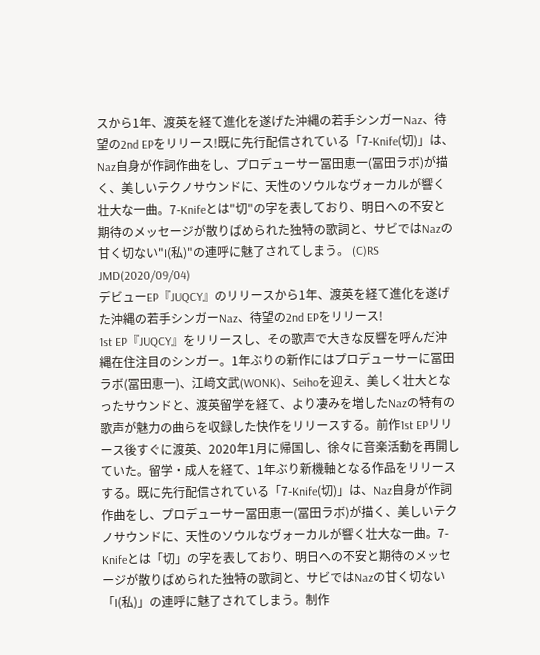スから1年、渡英を経て進化を遂げた沖縄の若手シンガーNaz、待望の2nd EPをリリース!既に先行配信されている「7-Knife(切)」は、Naz自身が作詞作曲をし、プロデューサー冨田恵一(冨田ラボ)が描く、美しいテクノサウンドに、天性のソウルなヴォーカルが響く壮大な一曲。7-Knifeとは"切"の字を表しており、明日への不安と期待のメッセージが散りばめられた独特の歌詞と、サビではNazの甘く切ない"I(私)"の連呼に魅了されてしまう。 (C)RS
JMD(2020/09/04)
デビューEP『JUQCY』のリリースから1年、渡英を経て進化を遂げた沖縄の若手シンガーNaz、待望の2nd EPをリリース!
1st EP『JUQCY』をリリースし、その歌声で大きな反響を呼んだ沖縄在住注目のシンガー。1年ぶりの新作にはプロデューサーに冨田ラボ(冨田恵一)、江﨑文武(WONK)、Seihoを迎え、美しく壮大となったサウンドと、渡英留学を経て、より凄みを増したNazの特有の歌声が魅力の曲らを収録した快作をリリースする。前作1st EPリリース後すぐに渡英、2020年1月に帰国し、徐々に音楽活動を再開していた。留学・成人を経て、1年ぶり新機軸となる作品をリリースする。既に先行配信されている「7-Knife(切)」は、Naz自身が作詞作曲をし、プロデューサー冨田恵一(冨田ラボ)が描く、美しいテクノサウンドに、天性のソウルなヴォーカルが響く壮大な一曲。7-Knifeとは「切」の字を表しており、明日への不安と期待のメッセージが散りばめられた独特の歌詞と、サビではNazの甘く切ない「I(私)」の連呼に魅了されてしまう。制作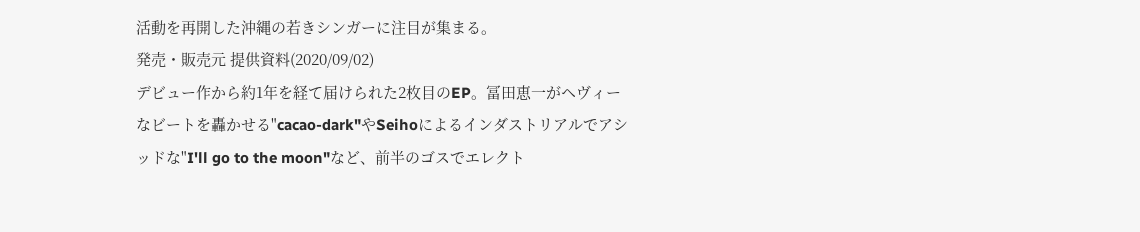活動を再開した沖縄の若きシンガーに注目が集まる。
発売・販売元 提供資料(2020/09/02)
デビュー作から約1年を経て届けられた2枚目のEP。冨田恵一がヘヴィーなビートを轟かせる"cacao-dark"やSeihoによるインダストリアルでアシッドな"I'll go to the moon"など、前半のゴスでエレクト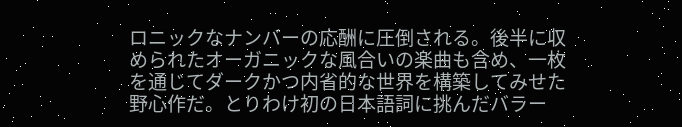ロニックなナンバーの応酬に圧倒される。後半に収められたオーガニックな風合いの楽曲も含め、一枚を通じてダークかつ内省的な世界を構築してみせた野心作だ。とりわけ初の日本語詞に挑んだバラー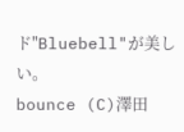ド"Bluebell"が美しい。
bounce (C)澤田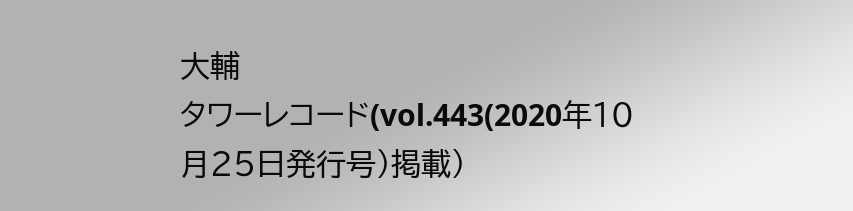大輔
タワーレコード(vol.443(2020年10月25日発行号)掲載)